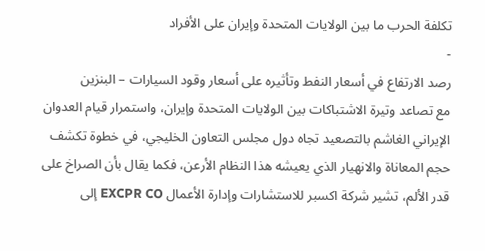تكلفة الحرب ما بين الولايات المتحدة وإيران على الأفراد
-
رصد الارتفاع في أسعار النفط وتأثيره على أسعار وقود السيارات – البنزين
مع تصاعد وتيرة الاشتباكات بين الولايات المتحدة وإيران، واستمرار قيام العدوان الإيراني الغاشم بالتصعيد تجاه دول مجلس التعاون الخليجي، في خطوة تكشف حجم المعاناة والانهيار الذي يعيشه هذا النظام الأرعن، فكما يقال بأن الصراخ على قدر الألم، تشير شركة اكسبر للاستشارات وإدارة الأعمال EXCPR CO إلى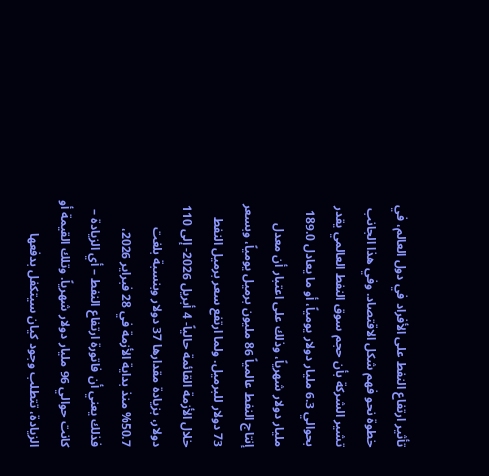تأثير ارتفاع النفط على الأفراد في دول العالم، في خطوة نحو فهم شكل الاقتصاد. وفي هذا الجانب تشير الشركة بأن حجم سوق النفط العالمي يقدر بحوالي 6.3 مليار دولار يومياً، أو ما يعادل 189.0 مليار دولار شهرياً، وذلك على اعتبار أن معدل إنتاج النفط عالمياً 86 مليون برميل يومياً، وبسعر 73 دولار للبرميل. ولما ارتفع سعر برميل النفط خلال الأزمة القائمة حالياً- 4 أبريل 2026- إلى 110 دولار، بزيادة مقدارها 37 دولار وبنسبة بلغت 50.7% منذ بداية الأزمة في 28 فبراير 2026، فذلك يعني أن فاتورة ارتفاع النفط – أي الزيادة – كانت حوالي 96 مليار دولار شهرياً. وتلك القيمة أو الزيادة، تتطلب وجود كيان سيتكفل بدفعها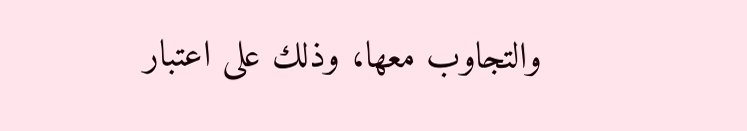والتجاوب معها، وذلك على اعتبار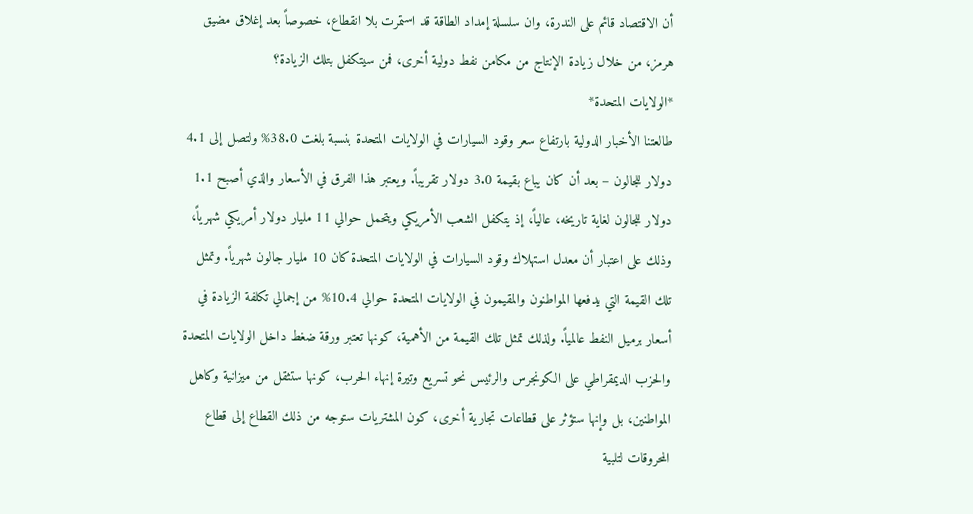أن الاقتصاد قائم على الندرة، وان سلسلة إمداد الطاقة قد استمرت بلا انقطاع، خصوصاً بعد إغلاق مضيق هرمز، من خلال زيادة الإنتاج من مكامن نفط دولية أخرى، فمن سيتكفل بتلك الزيادة؟
*الولايات المتحدة*
طالعتنا الأخبار الدولية بارتفاع سعر وقود السيارات في الولايات المتحدة بنسبة بلغت 38.0% ولتصل إلى 4.1 دولار للجالون – بعد أن كان يباع بقيمة 3.0 دولار تقريباً. ويعتبر هذا الفرق في الأسعار والذي أصبح 1.1 دولار للجالون لغاية تاريخه، عالياً، إذ يتكفل الشعب الأمريكي ويتحمل حوالي 11 مليار دولار أمريكي شهرياً، وذلك على اعتبار أن معدل استهلاك وقود السيارات في الولايات المتحدة كان 10 مليار جالون شهرياً. وتمثل تلك القيمة التي يدفعها المواطنون والمقيمون في الولايات المتحدة حوالي 10.4% من إجمالي تكلفة الزيادة في أسعار برميل النفط عالمياً. ولذلك تمثل تلك القيمة من الأهمية، كونها تعتبر ورقة ضغط داخل الولايات المتحدة والحزب الديمقراطي على الكونجرس والرئيس نحو تسريع وتيرة إنهاء الحرب، كونها ستثقل من ميزانية وكاهل المواطنين، بل وإنها ستؤثر على قطاعات تجارية أخرى، كون المشتريات ستوجه من ذلك القطاع إلى قطاع المحروقات لتلبية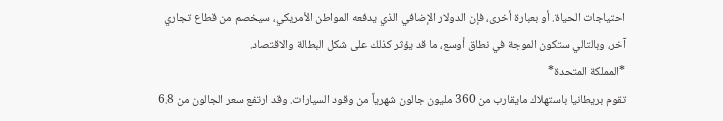احتياجات الحياة. أو بعبارة أخرى، فإن الدولار الإضافي الذي يدفعه المواطن الأمريكي، سيخصم من قطاع تجاري آخر، وبالتالي ستكون الموجة في نطاق أوسع، ما قد يؤثر كذلك على شكل البطالة والاقتصاد.
*المملكة المتحدة*
تقوم بريطانيا باستهلاك مايقارب من 360 مليون جالون شهرياً من وقود السيارات. وقد ارتفع سعر الجالون من 6.8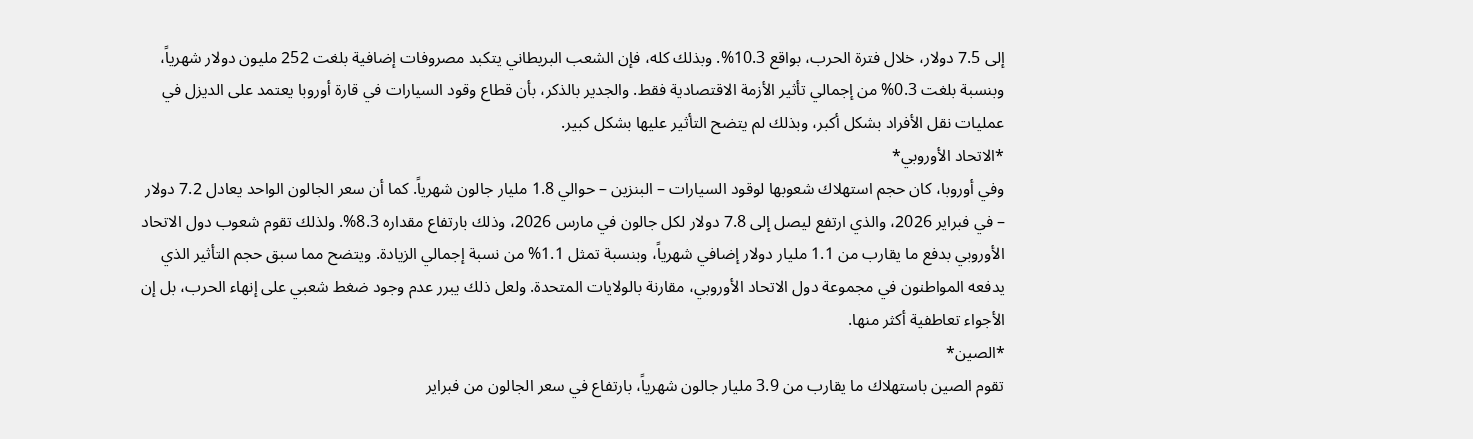إلى 7.5 دولار، خلال فترة الحرب، بواقع 10.3%. وبذلك كله، فإن الشعب البريطاني يتكبد مصروفات إضافية بلغت 252 مليون دولار شهرياً، وبنسبة بلغت 0.3% من إجمالي تأثير الأزمة الاقتصادية فقط. والجدير بالذكر، بأن قطاع وقود السيارات في قارة أوروبا يعتمد على الديزل في عمليات نقل الأفراد بشكل أكبر، وبذلك لم يتضح التأثير عليها بشكل كبير.
*الاتحاد الأوروبي*
وفي أوروبا، كان حجم استهلاك شعوبها لوقود السيارات – البنزين – حوالي 1.8 مليار جالون شهرياً. كما أن سعر الجالون الواحد يعادل 7.2 دولار – في فبراير 2026، والذي ارتفع ليصل إلى 7.8 دولار لكل جالون في مارس 2026، وذلك بارتفاع مقداره 8.3%. ولذلك تقوم شعوب دول الاتحاد الأوروبي بدفع ما يقارب من 1.1 مليار دولار إضافي شهرياً، وبنسبة تمثل 1.1% من نسبة إجمالي الزيادة. ويتضح مما سبق حجم التأثير الذي يدفعه المواطنون في مجموعة دول الاتحاد الأوروبي، مقارنة بالولايات المتحدة. ولعل ذلك يبرر عدم وجود ضغط شعبي على إنهاء الحرب، بل إن الأجواء تعاطفية أكثر منها.
*الصين*
تقوم الصين باستهلاك ما يقارب من 3.9 مليار جالون شهرياً، بارتفاع في سعر الجالون من فبراير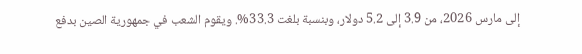إلى مارس 2026، من 3.9 إلى 5.2 دولار، وبنسبة بلغت 33.3%. ويقوم الشعب في جمهورية الصين بدفع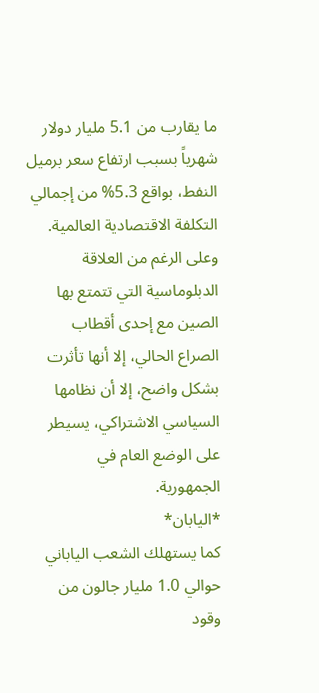ما يقارب من 5.1 مليار دولار شهرياً بسبب ارتفاع سعر برميل النفط، بواقع 5.3% من إجمالي التكلفة الاقتصادية العالمية. وعلى الرغم من العلاقة الدبلوماسية التي تتمتع بها الصين مع إحدى أقطاب الصراع الحالي، إلا أنها تأثرت بشكل واضح، إلا أن نظامها السياسي الاشتراكي، يسيطر على الوضع العام في الجمهورية.
*اليابان*
كما يستهلك الشعب الياباني حوالي 1.0 مليار جالون من وقود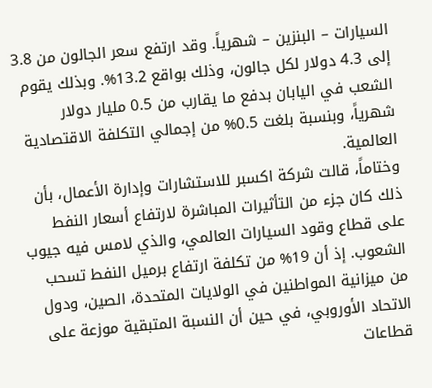السيارات – البنزين – شهرياً. وقد ارتفع سعر الجالون من 3.8 إلى 4.3 دولار لكل جالون، وذلك بواقع 13.2%. وبذلك يقوم الشعب في اليابان بدفع ما يقارب من 0.5 مليار دولار شهرياً، وبنسبة بلغت 0.5% من إجمالي التكلفة الاقتصادية العالمية.
وختاماً، قالت شركة اكسبر للاستشارات وإدارة الأعمال، بأن ذلك كان جزء من التأثيرات المباشرة لارتفاع أسعار النفط على قطاع وقود السيارات العالمي، والذي لامس فيه جيوب الشعوب. إذ أن 19% من تكلفة ارتفاع برميل النفط تسحب من ميزانية المواطنين في الولايات المتحدة، الصين، ودول الاتحاد الأوروبي، في حين أن النسبة المتبقية موزعة على قطاعات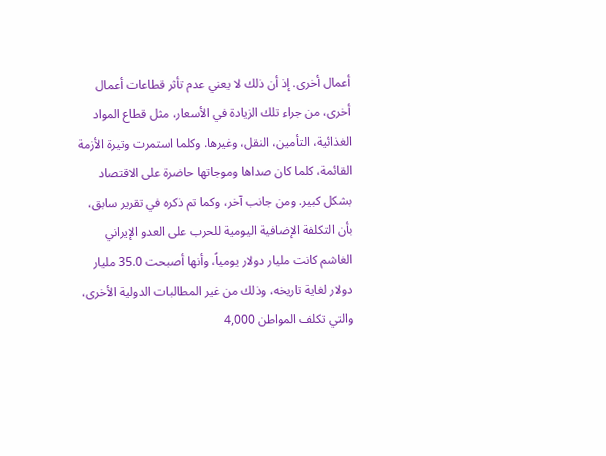أعمال أخرى. إذ أن ذلك لا يعني عدم تأثر قطاعات أعمال أخرى، من جراء تلك الزيادة في الأسعار، مثل قطاع المواد الغذائية، التأمين، النقل، وغيرها. وكلما استمرت وتيرة الأزمة القائمة، كلما كان صداها وموجاتها حاضرة على الاقتصاد بشكل كبير. ومن جانب آخر، وكما تم ذكره في تقرير سابق، بأن التكلفة الإضافية اليومية للحرب على العدو الإيراني الغاشم كانت مليار دولار يومياً، وأنها أصبحت 35.0 مليار دولار لغاية تاريخه، وذلك من غير المطالبات الدولية الأخرى، والتي تكلف المواطن 4,000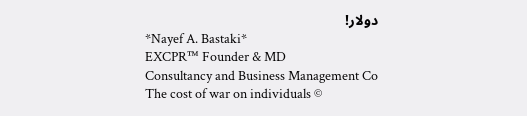دولار!
*Nayef A. Bastaki*
EXCPR™ Founder & MD
Consultancy and Business Management Co
The cost of war on individuals ©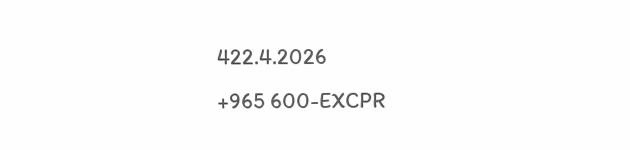422.4.2026
+965 600-EXCPR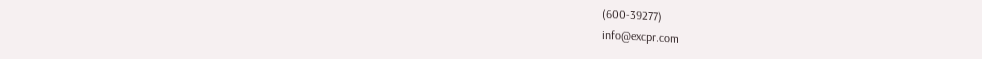(600-39277)
info@excpr.com